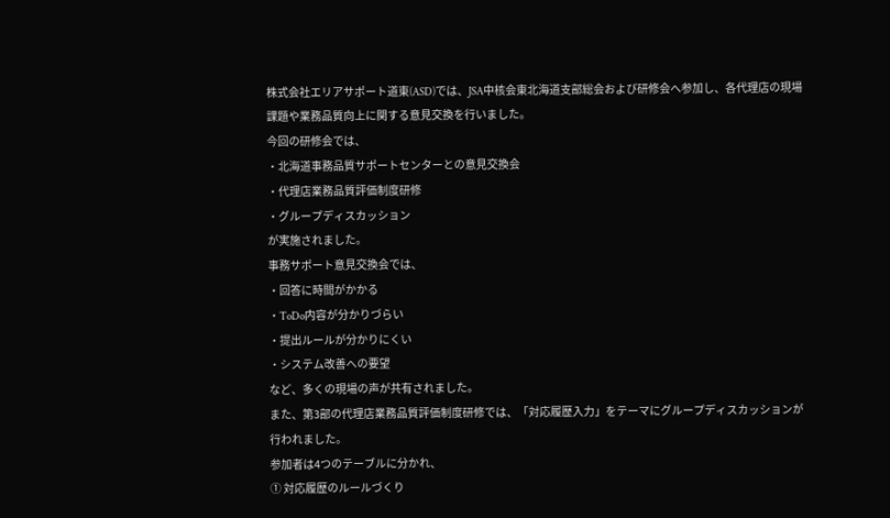株式会社エリアサポート道東(ASD)では、JSA中核会東北海道支部総会および研修会へ参加し、各代理店の現場課題や業務品質向上に関する意見交換を行いました。
今回の研修会では、
・北海道事務品質サポートセンターとの意見交換会
・代理店業務品質評価制度研修
・グループディスカッション
が実施されました。
事務サポート意見交換会では、
・回答に時間がかかる
・ToDo内容が分かりづらい
・提出ルールが分かりにくい
・システム改善への要望
など、多くの現場の声が共有されました。
また、第3部の代理店業務品質評価制度研修では、「対応履歴入力」をテーマにグループディスカッションが行われました。
参加者は4つのテーブルに分かれ、
① 対応履歴のルールづくり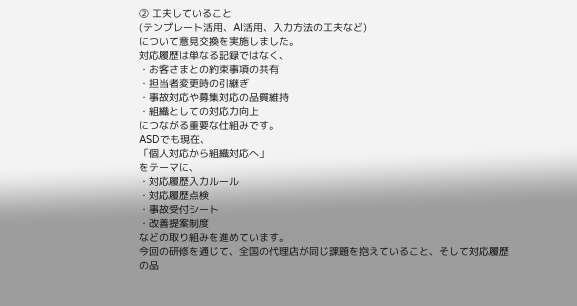② 工夫していること
(テンプレート活用、AI活用、入力方法の工夫など)
について意見交換を実施しました。
対応履歴は単なる記録ではなく、
・お客さまとの約束事項の共有
・担当者変更時の引継ぎ
・事故対応や募集対応の品質維持
・組織としての対応力向上
につながる重要な仕組みです。
ASDでも現在、
「個人対応から組織対応へ」
をテーマに、
・対応履歴入力ルール
・対応履歴点検
・事故受付シート
・改善提案制度
などの取り組みを進めています。
今回の研修を通じて、全国の代理店が同じ課題を抱えていること、そして対応履歴の品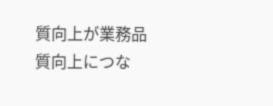質向上が業務品質向上につな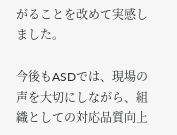がることを改めて実感しました。

今後もASDでは、現場の声を大切にしながら、組織としての対応品質向上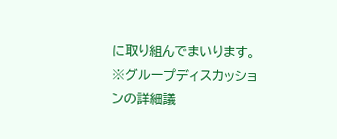に取り組んでまいります。
※グループディスカッションの詳細議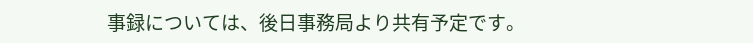事録については、後日事務局より共有予定です。